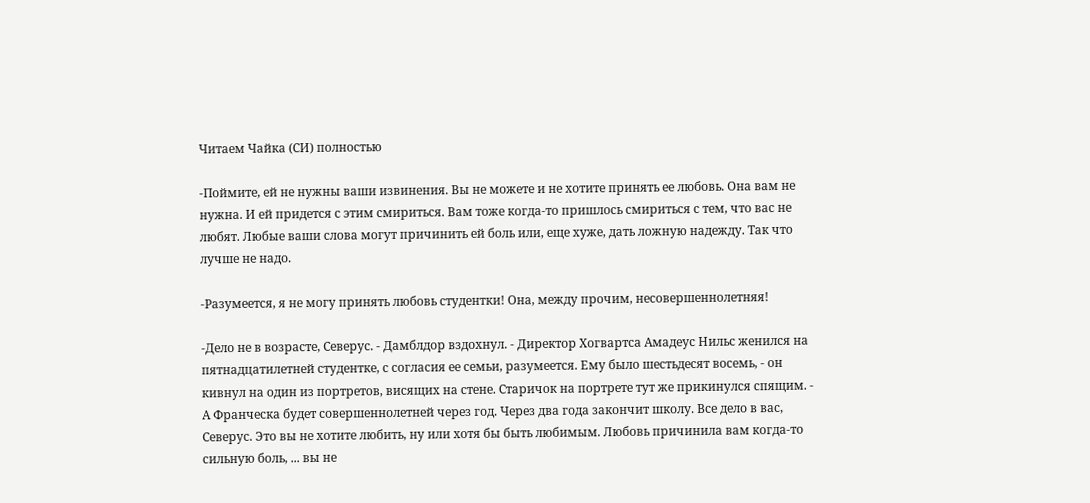Читаем Чайка (СИ) полностью

-Поймите, ей не нужны ваши извинения. Вы не можете и не хотите принять ее любовь. Она вам не нужна. И ей придется с этим смириться. Вам тоже когда-то пришлось смириться с тем, что вас не любят. Любые ваши слова могут причинить ей боль или, еще хуже, дать ложную надежду. Так что лучше не надо.

-Разумеется, я не могу принять любовь студентки! Она, между прочим, несовершеннолетняя!

-Дело не в возрасте, Северус. - Дамблдор вздохнул. - Директор Хогвартса Амадеус Нильс женился на пятнадцатилетней студентке, с согласия ее семьи, разумеется. Ему было шестьдесят восемь, - он кивнул на один из портретов, висящих на стене. Старичок на портрете тут же прикинулся спящим. - А Франческа будет совершеннолетней через год. Через два года закончит школу. Все дело в вас, Северус. Это вы не хотите любить, ну или хотя бы быть любимым. Любовь причинила вам когда-то сильную боль, ... вы не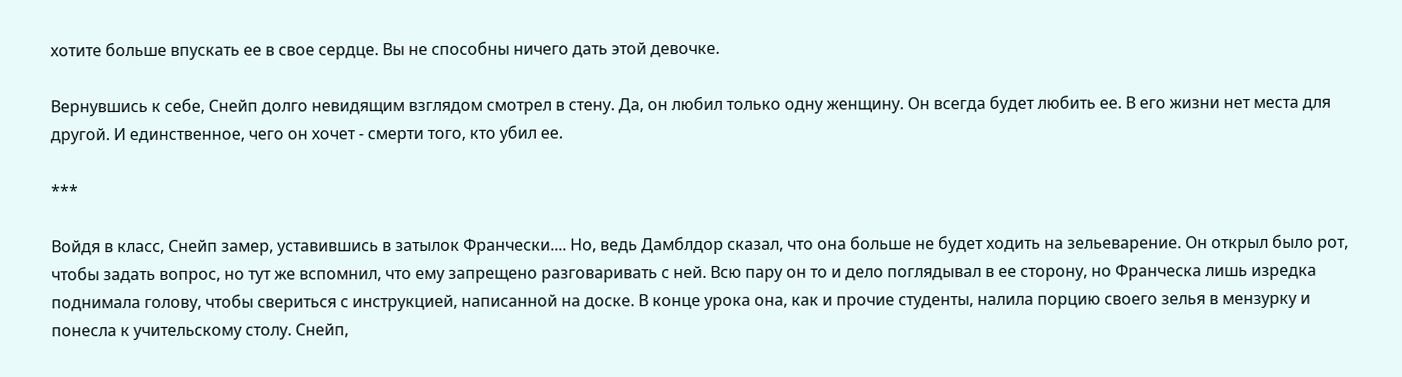хотите больше впускать ее в свое сердце. Вы не способны ничего дать этой девочке.

Вернувшись к себе, Снейп долго невидящим взглядом смотрел в стену. Да, он любил только одну женщину. Он всегда будет любить ее. В его жизни нет места для другой. И единственное, чего он хочет - смерти того, кто убил ее.

***

Войдя в класс, Снейп замер, уставившись в затылок Франчески.... Но, ведь Дамблдор сказал, что она больше не будет ходить на зельеварение. Он открыл было рот, чтобы задать вопрос, но тут же вспомнил, что ему запрещено разговаривать с ней. Всю пару он то и дело поглядывал в ее сторону, но Франческа лишь изредка поднимала голову, чтобы свериться с инструкцией, написанной на доске. В конце урока она, как и прочие студенты, налила порцию своего зелья в мензурку и понесла к учительскому столу. Снейп,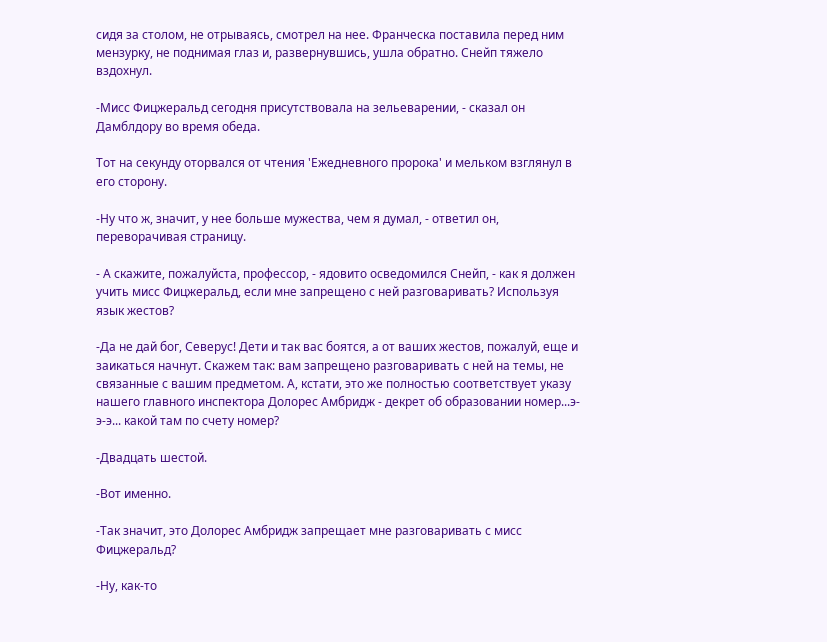сидя за столом, не отрываясь, смотрел на нее. Франческа поставила перед ним мензурку, не поднимая глаз и, развернувшись, ушла обратно. Снейп тяжело вздохнул.

-Мисс Фицжеральд сегодня присутствовала на зельеварении, - сказал он Дамблдору во время обеда.

Тот на секунду оторвался от чтения 'Ежедневного пророка' и мельком взглянул в его сторону.

-Ну что ж, значит, у нее больше мужества, чем я думал, - ответил он, переворачивая страницу.

- А скажите, пожалуйста, профессор, - ядовито осведомился Снейп, - как я должен учить мисс Фицжеральд, если мне запрещено с ней разговаривать? Используя язык жестов?

-Да не дай бог, Северус! Дети и так вас боятся, а от ваших жестов, пожалуй, еще и заикаться начнут. Скажем так: вам запрещено разговаривать с ней на темы, не связанные с вашим предметом. А, кстати, это же полностью соответствует указу нашего главного инспектора Долорес Амбридж - декрет об образовании номер...э-э-э... какой там по счету номер?

-Двадцать шестой.

-Вот именно.

-Так значит, это Долорес Амбридж запрещает мне разговаривать с мисс Фицжеральд?

-Ну, как-то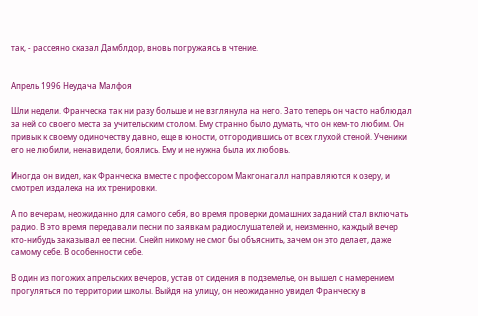так, - рассеяно сказал Дамблдор, вновь погружаясь в чтение.


Апрель 1996 Неудача Малфоя

Шли недели. Франческа так ни разу больше и не взглянула на него. Зато теперь он часто наблюдал за ней со своего места за учительским столом. Ему странно было думать, что он кем-то любим. Он привык к своему одиночеству давно, еще в юности, отгородившись от всех глухой стеной. Ученики его не любили, ненавидели, боялись. Ему и не нужна была их любовь.

Иногда он видел, как Франческа вместе с профессором Макгонагалл направляются к озеру, и смотрел издалека на их тренировки.

А по вечерам, неожиданно для самого себя, во время проверки домашних заданий стал включать радио. В это время передавали песни по заявкам радиослушателей и, неизменно, каждый вечер кто-нибудь заказывал ее песни. Снейп никому не смог бы объяснить, зачем он это делает, даже самому себе. В особенности себе.

В один из погожих апрельских вечеров, устав от сидения в подземелье, он вышел с намерением прогуляться по территории школы. Выйдя на улицу, он неожиданно увидел Франческу в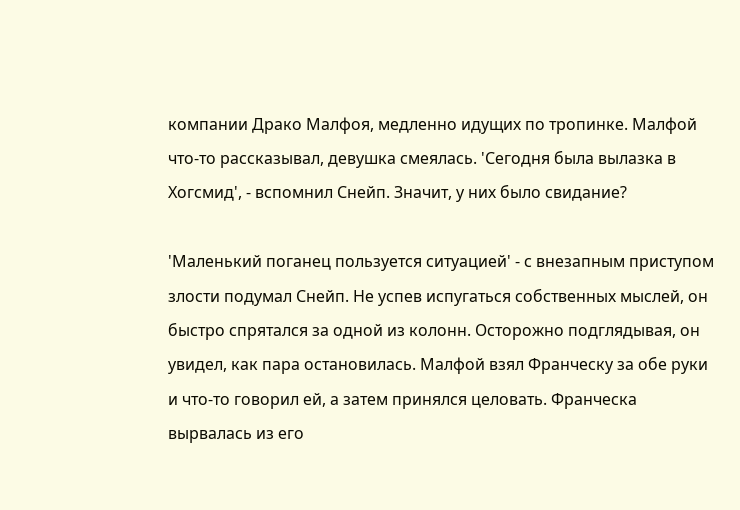компании Драко Малфоя, медленно идущих по тропинке. Малфой что-то рассказывал, девушка смеялась. 'Сегодня была вылазка в Хогсмид', - вспомнил Снейп. Значит, у них было свидание?

'Маленький поганец пользуется ситуацией' - с внезапным приступом злости подумал Снейп. Не успев испугаться собственных мыслей, он быстро спрятался за одной из колонн. Осторожно подглядывая, он увидел, как пара остановилась. Малфой взял Франческу за обе руки и что-то говорил ей, а затем принялся целовать. Франческа вырвалась из его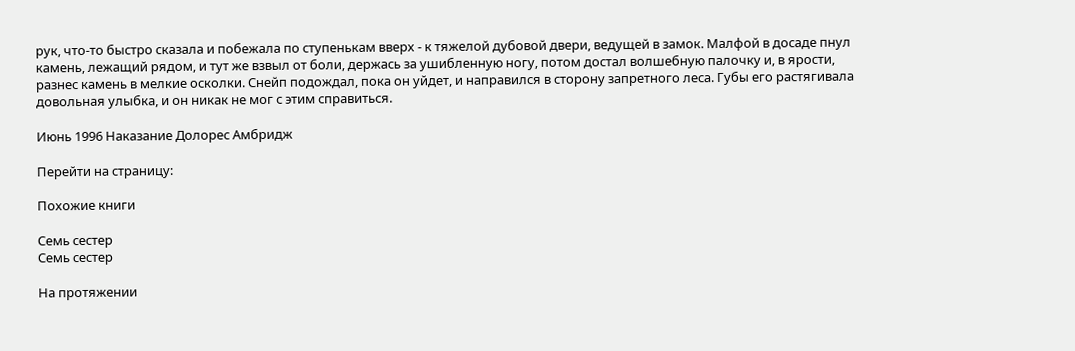рук, что-то быстро сказала и побежала по ступенькам вверх - к тяжелой дубовой двери, ведущей в замок. Малфой в досаде пнул камень, лежащий рядом, и тут же взвыл от боли, держась за ушибленную ногу, потом достал волшебную палочку и, в ярости, разнес камень в мелкие осколки. Снейп подождал, пока он уйдет, и направился в сторону запретного леса. Губы его растягивала довольная улыбка, и он никак не мог с этим справиться.

Июнь 1996 Наказание Долорес Амбридж

Перейти на страницу:

Похожие книги

Семь сестер
Семь сестер

На протяжении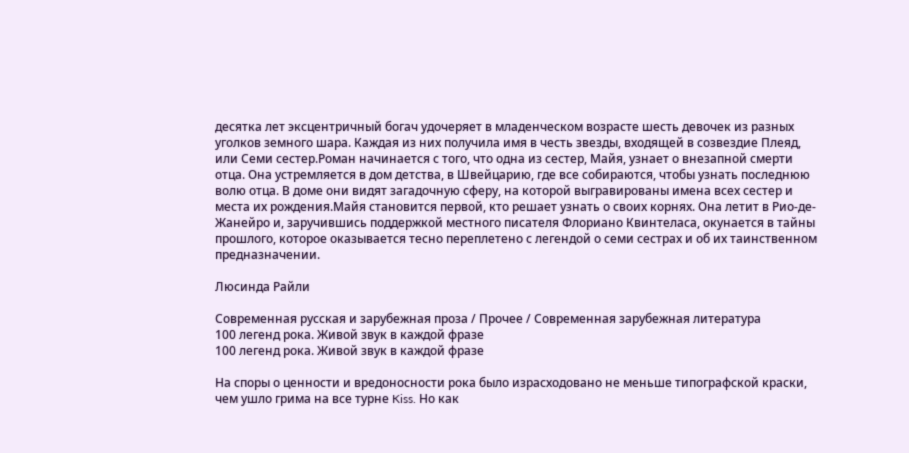десятка лет эксцентричный богач удочеряет в младенческом возрасте шесть девочек из разных уголков земного шара. Каждая из них получила имя в честь звезды, входящей в созвездие Плеяд, или Семи сестер.Роман начинается с того, что одна из сестер, Майя, узнает о внезапной смерти отца. Она устремляется в дом детства, в Швейцарию, где все собираются, чтобы узнать последнюю волю отца. В доме они видят загадочную сферу, на которой выгравированы имена всех сестер и места их рождения.Майя становится первой, кто решает узнать о своих корнях. Она летит в Рио-де-Жанейро и, заручившись поддержкой местного писателя Флориано Квинтеласа, окунается в тайны прошлого, которое оказывается тесно переплетено с легендой о семи сестрах и об их таинственном предназначении.

Люсинда Райли

Современная русская и зарубежная проза / Прочее / Современная зарубежная литература
100 легенд рока. Живой звук в каждой фразе
100 легенд рока. Живой звук в каждой фразе

На споры о ценности и вредоносности рока было израсходовано не меньше типографской краски, чем ушло грима на все турне Kiss. Но как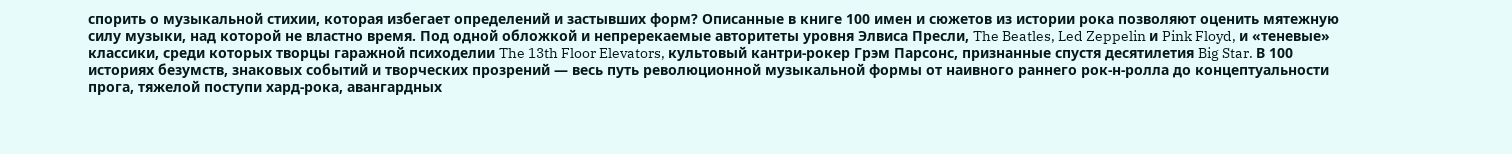спорить о музыкальной стихии, которая избегает определений и застывших форм? Описанные в книге 100 имен и сюжетов из истории рока позволяют оценить мятежную силу музыки, над которой не властно время. Под одной обложкой и непререкаемые авторитеты уровня Элвиса Пресли, The Beatles, Led Zeppelin и Pink Floyd, и «теневые» классики, среди которых творцы гаражной психоделии The 13th Floor Elevators, культовый кантри-рокер Грэм Парсонс, признанные спустя десятилетия Big Star. В 100 историях безумств, знаковых событий и творческих прозрений — весь путь революционной музыкальной формы от наивного раннего рок-н-ролла до концептуальности прога, тяжелой поступи хард-рока, авангардных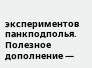экспериментов панкподполья. Полезное дополнение —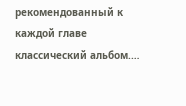рекомендованный к каждой главе классический альбом.…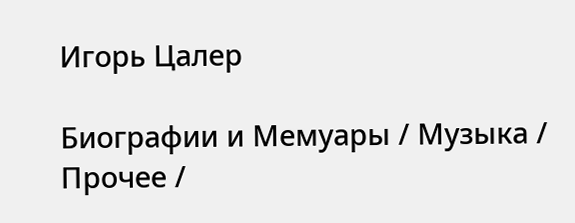Игорь Цалер

Биографии и Мемуары / Музыка / Прочее /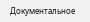Документальное